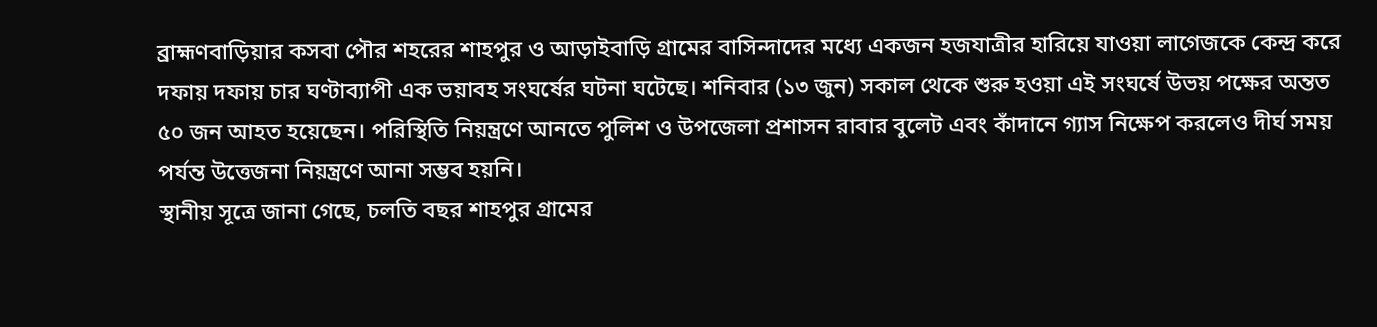ব্রাহ্মণবাড়িয়ার কসবা পৌর শহরের শাহপুর ও আড়াইবাড়ি গ্রামের বাসিন্দাদের মধ্যে একজন হজযাত্রীর হারিয়ে যাওয়া লাগেজকে কেন্দ্র করে দফায় দফায় চার ঘণ্টাব্যাপী এক ভয়াবহ সংঘর্ষের ঘটনা ঘটেছে। শনিবার (১৩ জুন) সকাল থেকে শুরু হওয়া এই সংঘর্ষে উভয় পক্ষের অন্তত ৫০ জন আহত হয়েছেন। পরিস্থিতি নিয়ন্ত্রণে আনতে পুলিশ ও উপজেলা প্রশাসন রাবার বুলেট এবং কাঁদানে গ্যাস নিক্ষেপ করলেও দীর্ঘ সময় পর্যন্ত উত্তেজনা নিয়ন্ত্রণে আনা সম্ভব হয়নি।
স্থানীয় সূত্রে জানা গেছে, চলতি বছর শাহপুর গ্রামের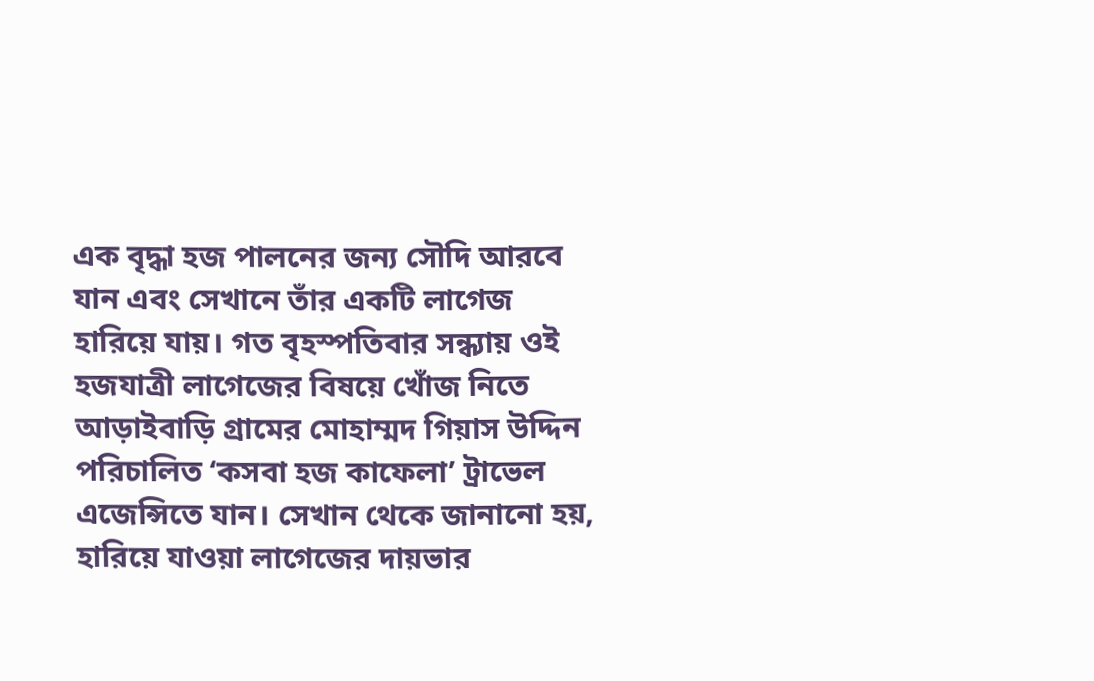এক বৃদ্ধা হজ পালনের জন্য সৌদি আরবে যান এবং সেখানে তাঁর একটি লাগেজ হারিয়ে যায়। গত বৃহস্পতিবার সন্ধ্যায় ওই হজযাত্রী লাগেজের বিষয়ে খোঁজ নিতে আড়াইবাড়ি গ্রামের মোহাম্মদ গিয়াস উদ্দিন পরিচালিত ‘কসবা হজ কাফেলা’ ট্রাভেল এজেন্সিতে যান। সেখান থেকে জানানো হয়, হারিয়ে যাওয়া লাগেজের দায়ভার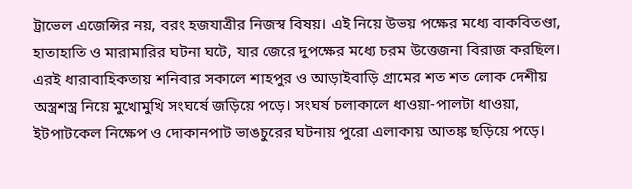ট্রাভেল এজেন্সির নয়, বরং হজযাত্রীর নিজস্ব বিষয়। এই নিয়ে উভয় পক্ষের মধ্যে বাকবিতণ্ডা, হাতাহাতি ও মারামারির ঘটনা ঘটে, যার জেরে দুপক্ষের মধ্যে চরম উত্তেজনা বিরাজ করছিল।
এরই ধারাবাহিকতায় শনিবার সকালে শাহপুর ও আড়াইবাড়ি গ্রামের শত শত লোক দেশীয় অস্ত্রশস্ত্র নিয়ে মুখোমুখি সংঘর্ষে জড়িয়ে পড়ে। সংঘর্ষ চলাকালে ধাওয়া-পালটা ধাওয়া, ইটপাটকেল নিক্ষেপ ও দোকানপাট ভাঙচুরের ঘটনায় পুরো এলাকায় আতঙ্ক ছড়িয়ে পড়ে।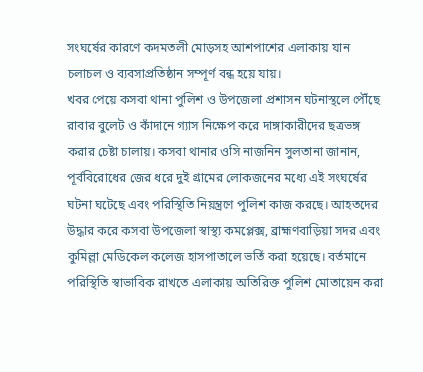সংঘর্ষের কারণে কদমতলী মোড়সহ আশপাশের এলাকায় যান চলাচল ও ব্যবসাপ্রতিষ্ঠান সম্পূর্ণ বন্ধ হয়ে যায়।
খবর পেয়ে কসবা থানা পুলিশ ও উপজেলা প্রশাসন ঘটনাস্থলে পৌঁছে রাবার বুলেট ও কাঁদানে গ্যাস নিক্ষেপ করে দাঙ্গাকারীদের ছত্রভঙ্গ করার চেষ্টা চালায়। কসবা থানার ওসি নাজনিন সুলতানা জানান, পূর্ববিরোধের জের ধরে দুই গ্রামের লোকজনের মধ্যে এই সংঘর্ষের ঘটনা ঘটেছে এবং পরিস্থিতি নিয়ন্ত্রণে পুলিশ কাজ করছে। আহতদের উদ্ধার করে কসবা উপজেলা স্বাস্থ্য কমপ্লেক্স, ব্রাহ্মণবাড়িয়া সদর এবং কুমিল্লা মেডিকেল কলেজ হাসপাতালে ভর্তি করা হয়েছে। বর্তমানে পরিস্থিতি স্বাভাবিক রাখতে এলাকায় অতিরিক্ত পুলিশ মোতায়েন করা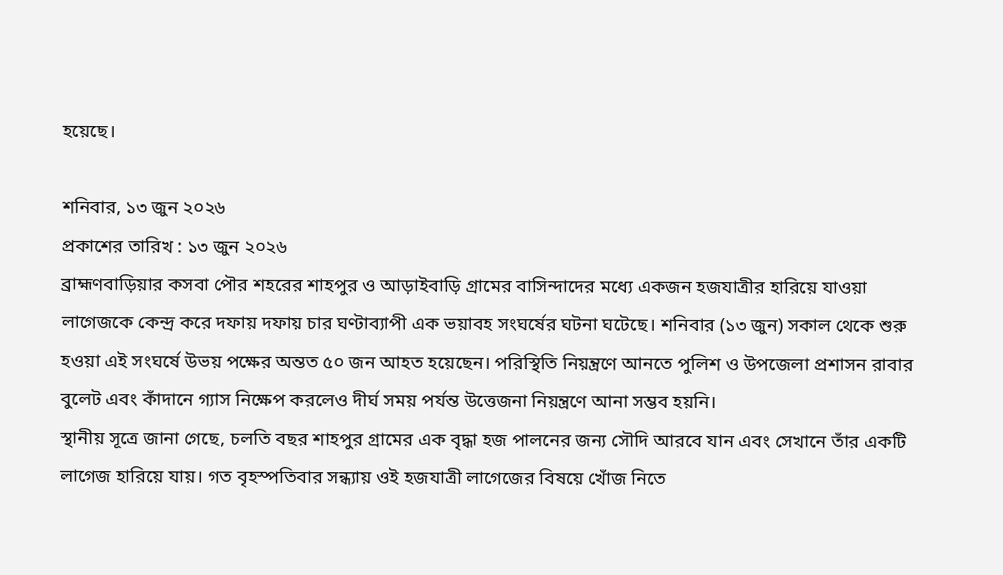হয়েছে।

শনিবার, ১৩ জুন ২০২৬
প্রকাশের তারিখ : ১৩ জুন ২০২৬
ব্রাহ্মণবাড়িয়ার কসবা পৌর শহরের শাহপুর ও আড়াইবাড়ি গ্রামের বাসিন্দাদের মধ্যে একজন হজযাত্রীর হারিয়ে যাওয়া লাগেজকে কেন্দ্র করে দফায় দফায় চার ঘণ্টাব্যাপী এক ভয়াবহ সংঘর্ষের ঘটনা ঘটেছে। শনিবার (১৩ জুন) সকাল থেকে শুরু হওয়া এই সংঘর্ষে উভয় পক্ষের অন্তত ৫০ জন আহত হয়েছেন। পরিস্থিতি নিয়ন্ত্রণে আনতে পুলিশ ও উপজেলা প্রশাসন রাবার বুলেট এবং কাঁদানে গ্যাস নিক্ষেপ করলেও দীর্ঘ সময় পর্যন্ত উত্তেজনা নিয়ন্ত্রণে আনা সম্ভব হয়নি।
স্থানীয় সূত্রে জানা গেছে, চলতি বছর শাহপুর গ্রামের এক বৃদ্ধা হজ পালনের জন্য সৌদি আরবে যান এবং সেখানে তাঁর একটি লাগেজ হারিয়ে যায়। গত বৃহস্পতিবার সন্ধ্যায় ওই হজযাত্রী লাগেজের বিষয়ে খোঁজ নিতে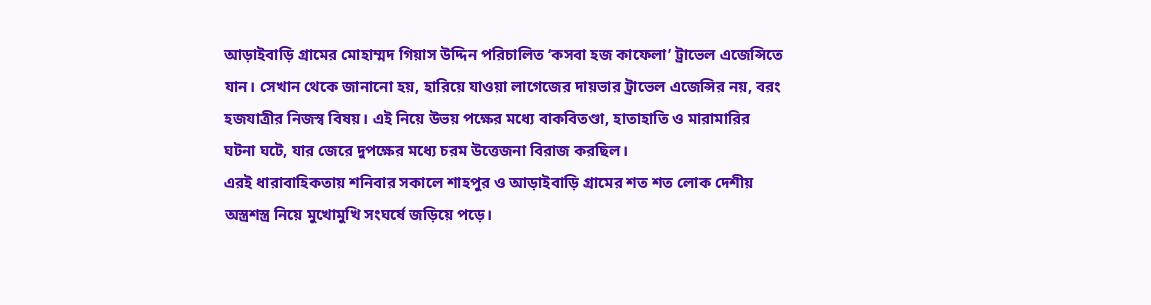আড়াইবাড়ি গ্রামের মোহাম্মদ গিয়াস উদ্দিন পরিচালিত ‘কসবা হজ কাফেলা’ ট্রাভেল এজেন্সিতে যান। সেখান থেকে জানানো হয়, হারিয়ে যাওয়া লাগেজের দায়ভার ট্রাভেল এজেন্সির নয়, বরং হজযাত্রীর নিজস্ব বিষয়। এই নিয়ে উভয় পক্ষের মধ্যে বাকবিতণ্ডা, হাতাহাতি ও মারামারির ঘটনা ঘটে, যার জেরে দুপক্ষের মধ্যে চরম উত্তেজনা বিরাজ করছিল।
এরই ধারাবাহিকতায় শনিবার সকালে শাহপুর ও আড়াইবাড়ি গ্রামের শত শত লোক দেশীয় অস্ত্রশস্ত্র নিয়ে মুখোমুখি সংঘর্ষে জড়িয়ে পড়ে।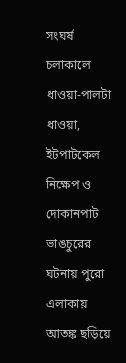সংঘর্ষ চলাকালে ধাওয়া-পালটা ধাওয়া, ইটপাটকেল নিক্ষেপ ও দোকানপাট ভাঙচুরের ঘটনায় পুরো এলাকায় আতঙ্ক ছড়িয়ে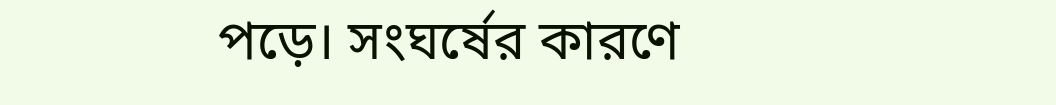পড়ে। সংঘর্ষের কারণে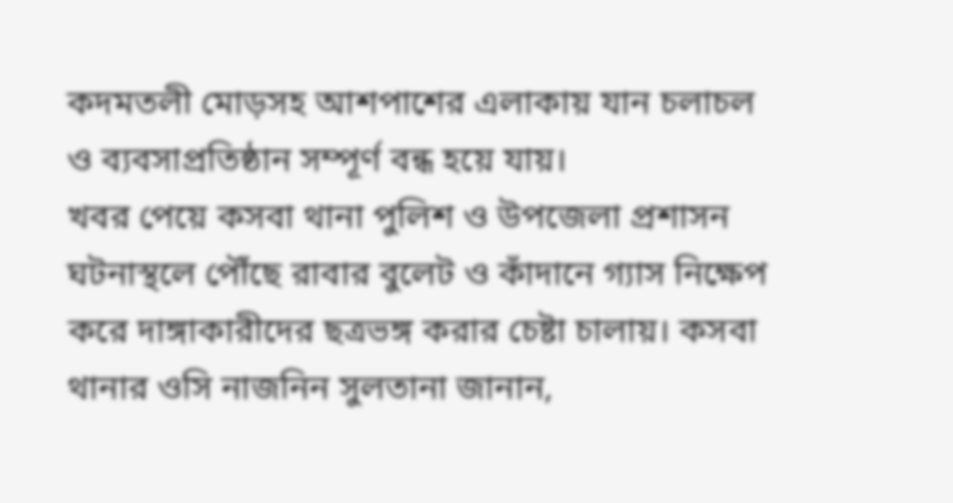কদমতলী মোড়সহ আশপাশের এলাকায় যান চলাচল ও ব্যবসাপ্রতিষ্ঠান সম্পূর্ণ বন্ধ হয়ে যায়।
খবর পেয়ে কসবা থানা পুলিশ ও উপজেলা প্রশাসন ঘটনাস্থলে পৌঁছে রাবার বুলেট ও কাঁদানে গ্যাস নিক্ষেপ করে দাঙ্গাকারীদের ছত্রভঙ্গ করার চেষ্টা চালায়। কসবা থানার ওসি নাজনিন সুলতানা জানান,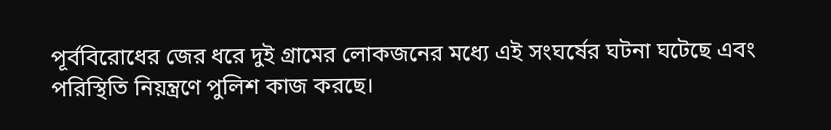পূর্ববিরোধের জের ধরে দুই গ্রামের লোকজনের মধ্যে এই সংঘর্ষের ঘটনা ঘটেছে এবং পরিস্থিতি নিয়ন্ত্রণে পুলিশ কাজ করছে।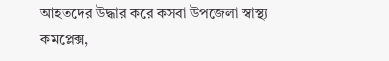আহতদের উদ্ধার করে কসবা উপজেলা স্বাস্থ্য কমপ্লেক্স,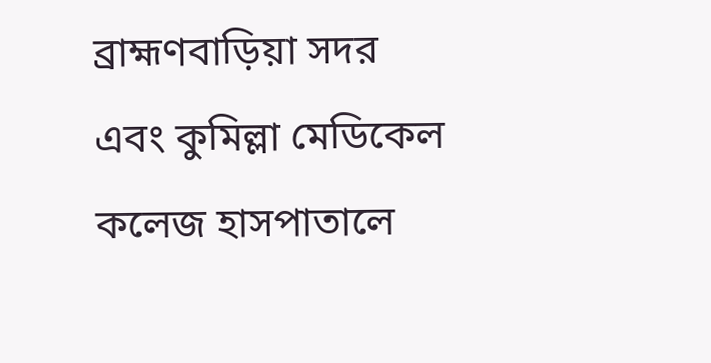ব্রাহ্মণবাড়িয়া সদর এবং কুমিল্লা মেডিকেল কলেজ হাসপাতালে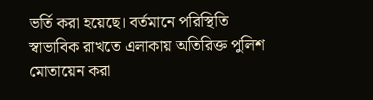ভর্তি করা হয়েছে। বর্তমানে পরিস্থিতি স্বাভাবিক রাখতে এলাকায় অতিরিক্ত পুলিশ মোতায়েন করা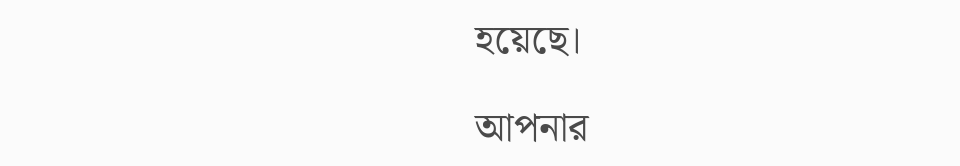হয়েছে।

আপনার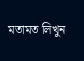মতামত লিখুন